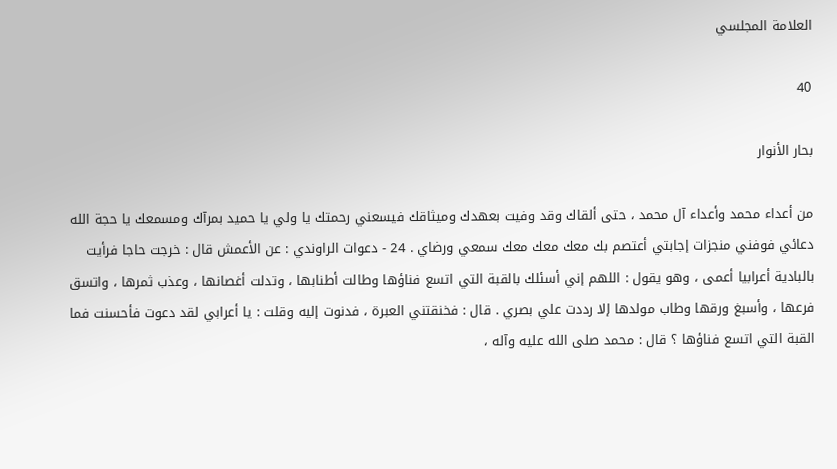العلامة المجلسي

40

بحار الأنوار

من أعداء محمد وأعداء آل محمد ، حتى ألقاك وقد وفيت بعهدك وميثاقك فيسعني رحمتك يا ولي يا حميد بمرآك ومسمعك يا حجة الله دعائي فوفني منجزات إجابتي أعتصم بك معك معك معك سمعي ورضاي . 24 - دعوات الراوندي : عن الأعمش قال : خرجت حاجا فرأيت بالبادية أعرابيا أعمى ، وهو يقول : اللهم إني أسئلك بالقبة التي اتسع فناؤها وطالت أطنابها ، وتدلت أغصانها ، وعذب ثمرها ، واتسق فرعها ، وأسبغ ورقها وطاب مولدها إلا رددت علي بصري . قال : فخنقتني العبرة ، فدنوت إليه وقلت : يا أعرابي لقد دعوت فأحسنت فما القبة التي اتسع فناؤها ؟ قال : محمد صلى الله عليه وآله ،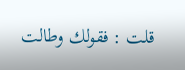قلت : فقولك وطالت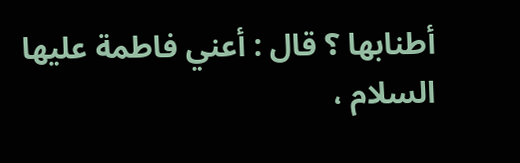أطنابها ؟ قال : أعني فاطمة عليها السلام ،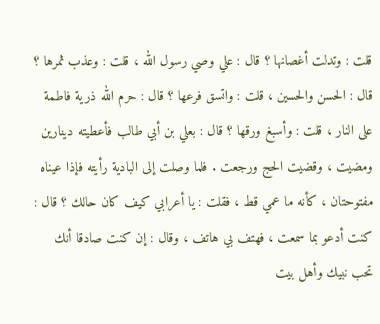قلت : وتدلت أغصانها ؟ قال : علي وصي رسول الله ، قلت : وعذب ثمرها ؟ قال : الحسن والحسين ، قلت : واتسق فرعها ؟ قال : حرم الله ذرية فاطمة على النار ، قلت : وأسبغ ورقها ؟ قال : بعلي بن أبي طالب فأعطيته دينارين ومضيت ، وقضيت الحج ورجعت . فلما وصلت إلى البادية رأيته فإذا عيناه مفتوحتان ، كأنه ما عمي قط ، فقلت : يا أعرابي كيف كان حالك ؟ قال : كنت أدعو بما سمعت ، فهتف بي هاتف ، وقال : إن كنت صادقا أنك تحب نبيك وأهل بيت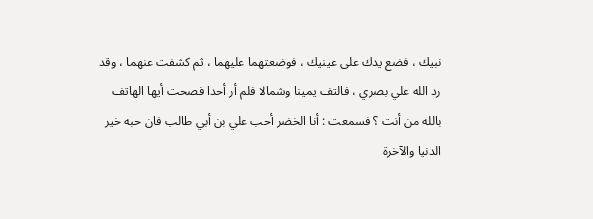نبيك ، فضع يدك على عينيك ، فوضعتهما عليهما ، ثم كشفت عنهما ، وقد رد الله علي بصري ، فالتف يمينا وشمالا فلم أر أحدا فصحت أيها الهاتف بالله من أنت ؟ فسمعت : أنا الخضر أحب علي بن أبي طالب فان حبه خير الدنيا والآخرة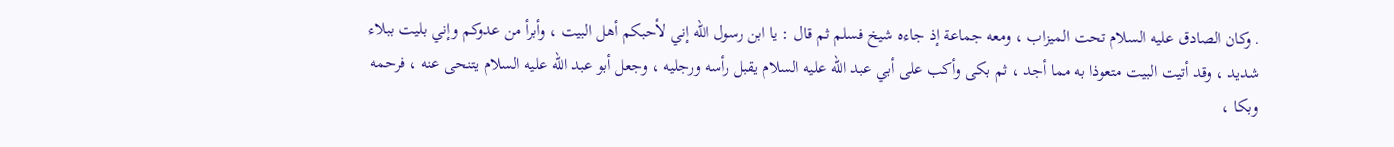. وكان الصادق عليه السلام تحت الميزاب ، ومعه جماعة إذ جاءه شيخ فسلم ثم قال : يا ابن رسول الله إني لأحبكم أهل البيت ، وأبرأ من عدوكم وإني بليت ببلاء شديد ، وقد أتيت البيت متعوذا به مما أجد ، ثم بكى وأكب على أبي عبد الله عليه السلام يقبل رأسه ورجليه ، وجعل أبو عبد الله عليه السلام يتنحى عنه ، فرحمه وبكا ،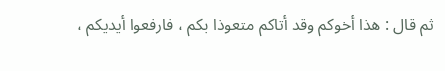ثم قال : هذا أخوكم وقد أتاكم متعوذا بكم ، فارفعوا أيديكم ،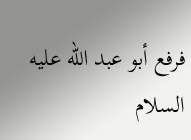فرفع أبو عبد الله عليه السلام